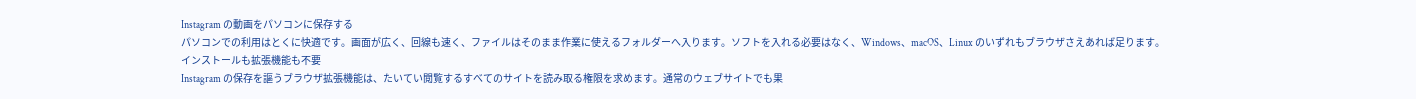Instagram の動画をパソコンに保存する
パソコンでの利用はとくに快適です。画面が広く、回線も速く、ファイルはそのまま作業に使えるフォルダーへ入ります。ソフトを入れる必要はなく、Windows、macOS、Linux のいずれもブラウザさえあれば足ります。
インストールも拡張機能も不要
Instagram の保存を謳うブラウザ拡張機能は、たいてい閲覧するすべてのサイトを読み取る権限を求めます。通常のウェブサイトでも果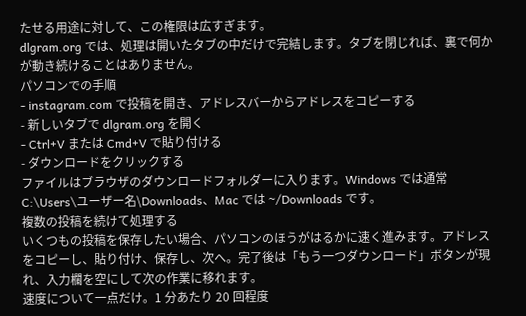たせる用途に対して、この権限は広すぎます。
dlgram.org では、処理は開いたタブの中だけで完結します。タブを閉じれば、裏で何かが動き続けることはありません。
パソコンでの手順
- instagram.com で投稿を開き、アドレスバーからアドレスをコピーする
- 新しいタブで dlgram.org を開く
- Ctrl+V または Cmd+V で貼り付ける
- ダウンロードをクリックする
ファイルはブラウザのダウンロードフォルダーに入ります。Windows では通常 C:\Users\ユーザー名\Downloads、Mac では ~/Downloads です。
複数の投稿を続けて処理する
いくつもの投稿を保存したい場合、パソコンのほうがはるかに速く進みます。アドレスをコピーし、貼り付け、保存し、次へ。完了後は「もう一つダウンロード」ボタンが現れ、入力欄を空にして次の作業に移れます。
速度について一点だけ。1 分あたり 20 回程度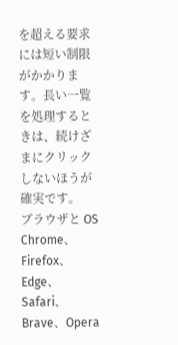を超える要求には短い制限がかかります。長い一覧を処理するときは、続けざまにクリックしないほうが確実です。
ブラウザと OS
Chrome、Firefox、Edge、Safari、Brave、Opera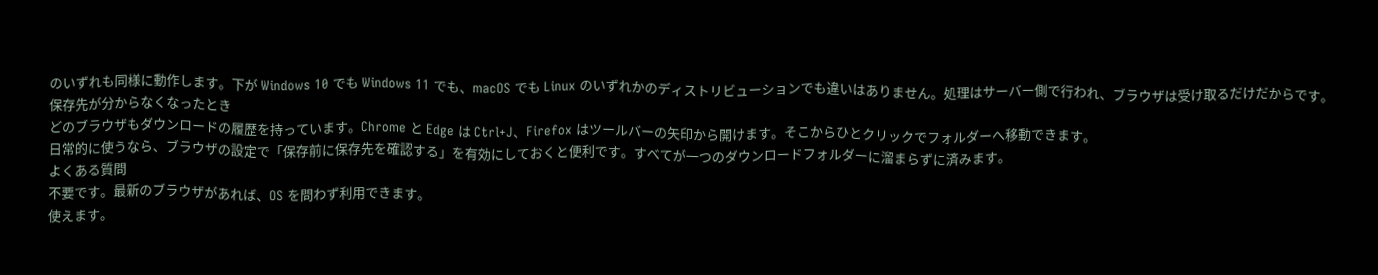のいずれも同様に動作します。下が Windows 10 でも Windows 11 でも、macOS でも Linux のいずれかのディストリビューションでも違いはありません。処理はサーバー側で行われ、ブラウザは受け取るだけだからです。
保存先が分からなくなったとき
どのブラウザもダウンロードの履歴を持っています。Chrome と Edge は Ctrl+J、Firefox はツールバーの矢印から開けます。そこからひとクリックでフォルダーへ移動できます。
日常的に使うなら、ブラウザの設定で「保存前に保存先を確認する」を有効にしておくと便利です。すべてが一つのダウンロードフォルダーに溜まらずに済みます。
よくある質問
不要です。最新のブラウザがあれば、OS を問わず利用できます。
使えます。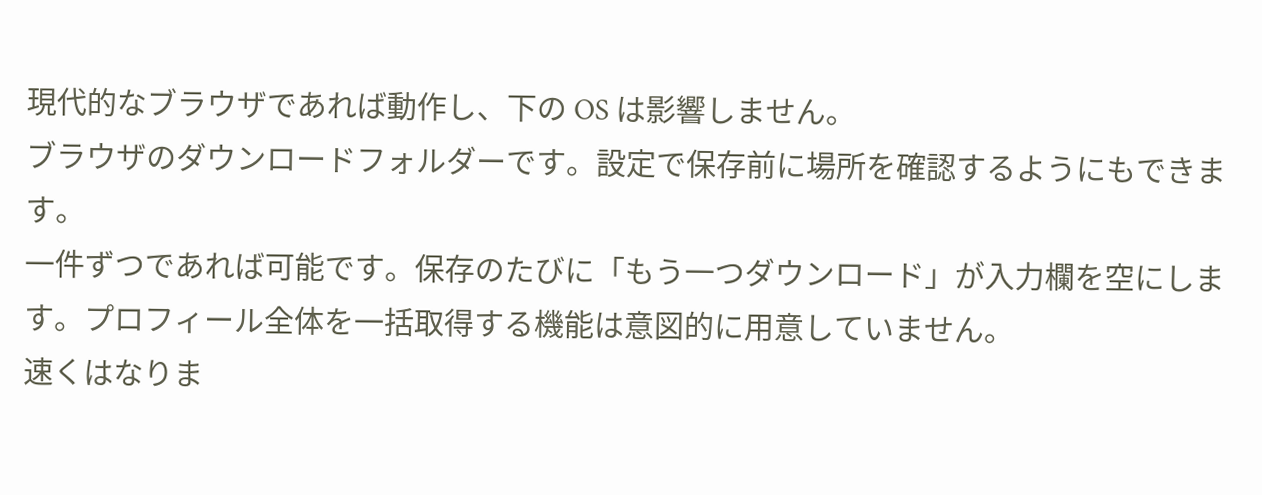現代的なブラウザであれば動作し、下の OS は影響しません。
ブラウザのダウンロードフォルダーです。設定で保存前に場所を確認するようにもできます。
一件ずつであれば可能です。保存のたびに「もう一つダウンロード」が入力欄を空にします。プロフィール全体を一括取得する機能は意図的に用意していません。
速くはなりま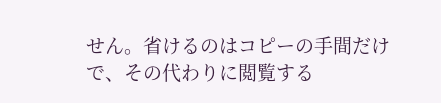せん。省けるのはコピーの手間だけで、その代わりに閲覧する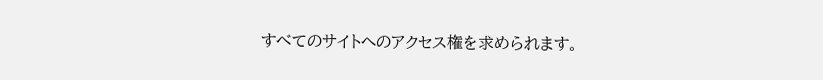すべてのサイトへのアクセス権を求められます。